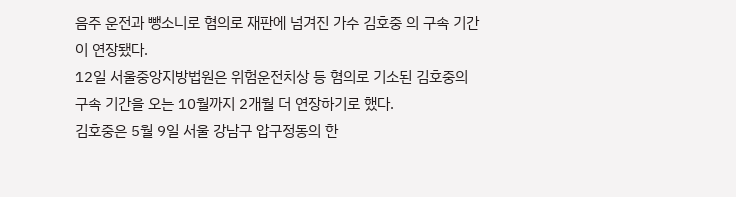음주 운전과 뺑소니로 혐의로 재판에 넘겨진 가수 김호중 의 구속 기간이 연장됐다.
12일 서울중앙지방법원은 위험운전치상 등 혐의로 기소된 김호중의 구속 기간을 오는 10월까지 2개월 더 연장하기로 했다.
김호중은 5월 9일 서울 강남구 압구정동의 한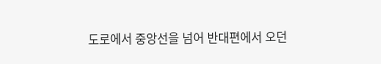도로에서 중앙선을 넘어 반대편에서 오던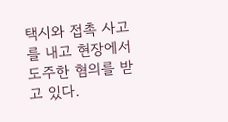택시와 접촉 사고를 내고 현장에서 도주한 혐의를 받고 있다.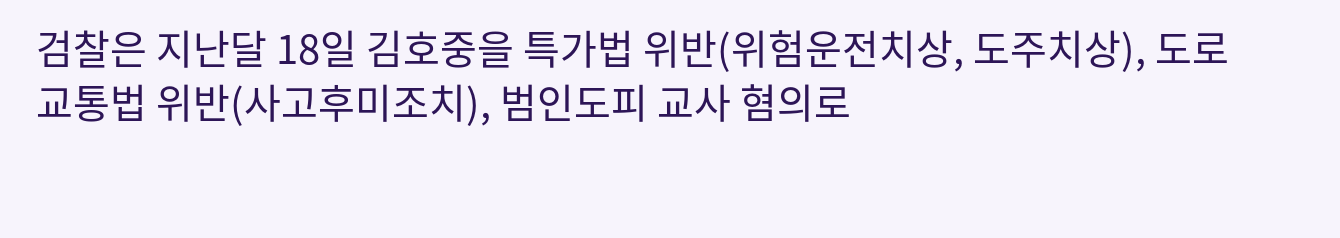검찰은 지난달 18일 김호중을 특가법 위반(위험운전치상, 도주치상), 도로교통법 위반(사고후미조치), 범인도피 교사 혐의로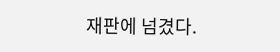재판에 넘겼다.